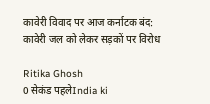कावेरी विवाद पर आज कर्नाटक बंद: कावेरी जल को लेकर सड़कों पर विरोध

Ritika Ghosh
0 सेकंड पहलेIndia ki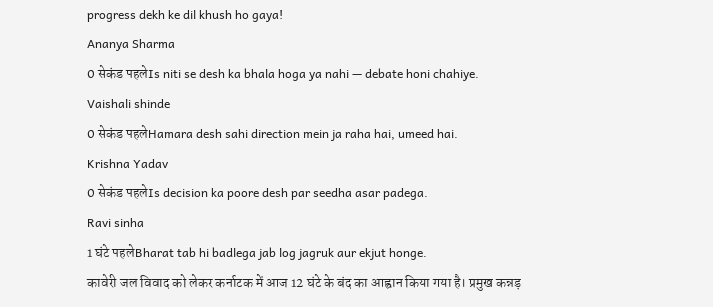progress dekh ke dil khush ho gaya!
Ananya Sharma
0 सेकंड पहलेIs niti se desh ka bhala hoga ya nahi — debate honi chahiye.
Vaishali shinde
0 सेकंड पहलेHamara desh sahi direction mein ja raha hai, umeed hai.
Krishna Yadav
0 सेकंड पहलेIs decision ka poore desh par seedha asar padega.
Ravi sinha
1 घंटे पहलेBharat tab hi badlega jab log jagruk aur ekjut honge.
कावेरी जल विवाद को लेकर कर्नाटक में आज 12 घंटे के बंद का आह्वान किया गया है। प्रमुख कन्नड़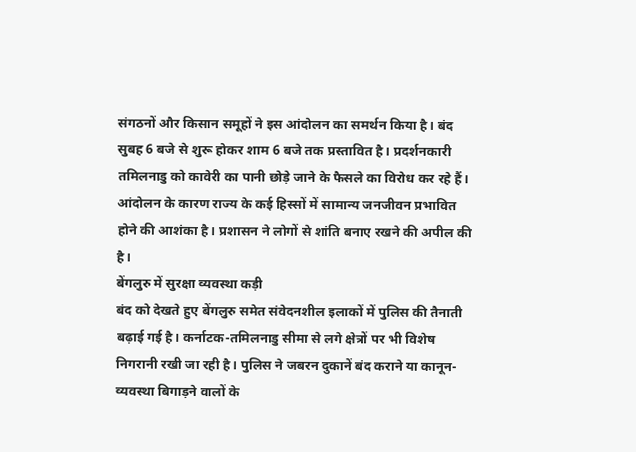संगठनों और किसान समूहों ने इस आंदोलन का समर्थन किया है। बंद सुबह 6 बजे से शुरू होकर शाम 6 बजे तक प्रस्तावित है। प्रदर्शनकारी तमिलनाडु को कावेरी का पानी छोड़े जाने के फैसले का विरोध कर रहे हैं। आंदोलन के कारण राज्य के कई हिस्सों में सामान्य जनजीवन प्रभावित होने की आशंका है। प्रशासन ने लोगों से शांति बनाए रखने की अपील की है।
बेंगलुरु में सुरक्षा व्यवस्था कड़ी
बंद को देखते हुए बेंगलुरु समेत संवेदनशील इलाकों में पुलिस की तैनाती बढ़ाई गई है। कर्नाटक-तमिलनाडु सीमा से लगे क्षेत्रों पर भी विशेष निगरानी रखी जा रही है। पुलिस ने जबरन दुकानें बंद कराने या कानून-व्यवस्था बिगाड़ने वालों के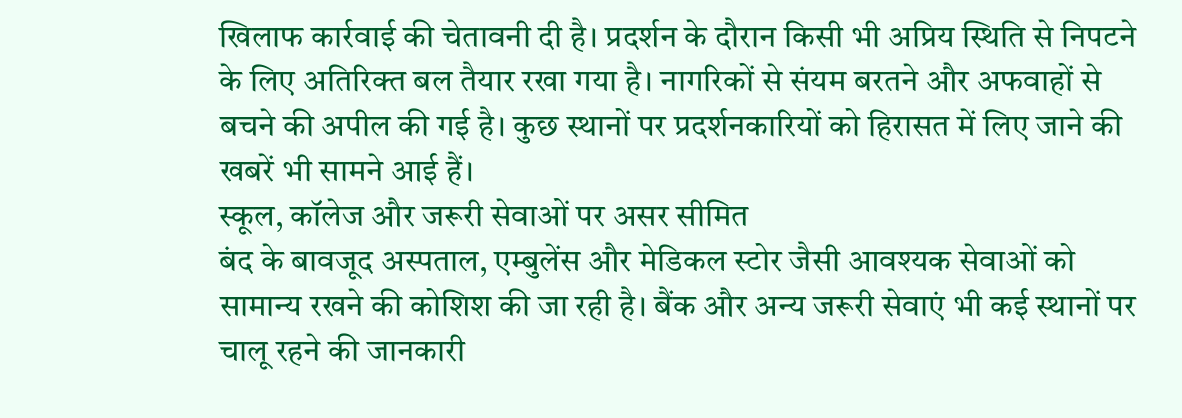खिलाफ कार्रवाई की चेतावनी दी है। प्रदर्शन के दौरान किसी भी अप्रिय स्थिति से निपटने के लिए अतिरिक्त बल तैयार रखा गया है। नागरिकों से संयम बरतने और अफवाहों से बचने की अपील की गई है। कुछ स्थानों पर प्रदर्शनकारियों को हिरासत में लिए जाने की खबरें भी सामने आई हैं।
स्कूल, कॉलेज और जरूरी सेवाओं पर असर सीमित
बंद के बावजूद अस्पताल, एम्बुलेंस और मेडिकल स्टोर जैसी आवश्यक सेवाओं को सामान्य रखने की कोशिश की जा रही है। बैंक और अन्य जरूरी सेवाएं भी कई स्थानों पर चालू रहने की जानकारी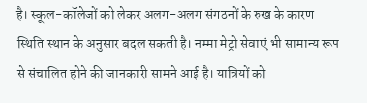है। स्कूल-कॉलेजों को लेकर अलग-अलग संगठनों के रुख के कारण स्थिति स्थान के अनुसार बदल सकती है। नम्मा मेट्रो सेवाएं भी सामान्य रूप से संचालित होने की जानकारी सामने आई है। यात्रियों को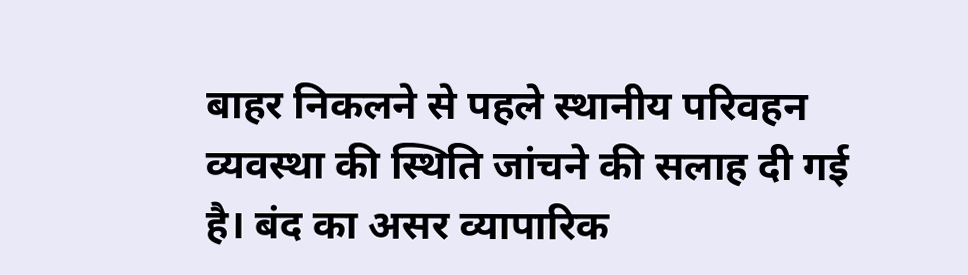बाहर निकलने से पहले स्थानीय परिवहन व्यवस्था की स्थिति जांचने की सलाह दी गई है। बंद का असर व्यापारिक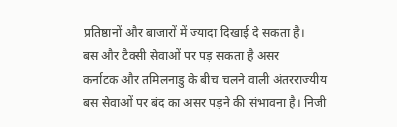प्रतिष्ठानों और बाजारों में ज्यादा दिखाई दे सकता है।
बस और टैक्सी सेवाओं पर पड़ सकता है असर
कर्नाटक और तमिलनाडु के बीच चलने वाली अंतरराज्यीय बस सेवाओं पर बंद का असर पड़ने की संभावना है। निजी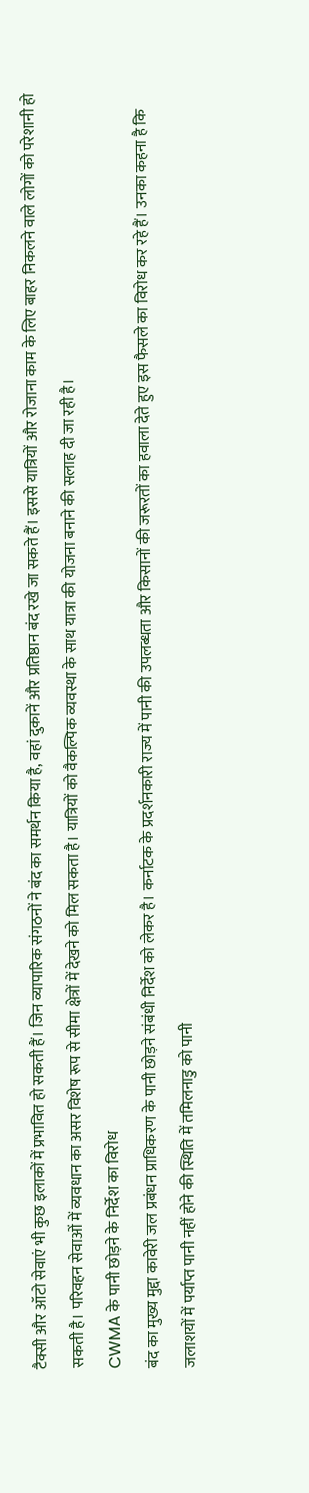टैक्सी और ऑटो सेवाएं भी कुछ इलाकों में प्रभावित हो सकती हैं। जिन व्यापारिक संगठनों ने बंद का समर्थन किया है, वहां दुकानें और प्रतिष्ठान बंद रखे जा सकते हैं। इससे यात्रियों और रोजाना काम के लिए बाहर निकलने वाले लोगों को परेशानी हो सकती है। परिवहन सेवाओं में व्यवधान का असर विशेष रूप से सीमा क्षेत्रों में देखने को मिल सकता है। यात्रियों को वैकल्पिक व्यवस्था के साथ यात्रा की योजना बनाने की सलाह दी जा रही है।
CWMA के पानी छोड़ने के निर्देश का विरोध
बंद का मुख्य मुद्दा कावेरी जल प्रबंधन प्राधिकरण के पानी छोड़ने संबंधी निर्देश को लेकर है। कर्नाटक के प्रदर्शनकारी राज्य में पानी की उपलब्धता और किसानों की जरूरतों का हवाला देते हुए इस फैसले का विरोध कर रहे हैं। उनका कहना है कि जलाशयों में पर्याप्त पानी नहीं होने की स्थिति में तमिलनाडु को पानी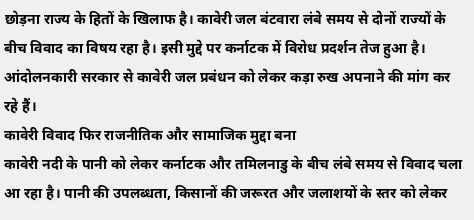छोड़ना राज्य के हितों के खिलाफ है। कावेरी जल बंटवारा लंबे समय से दोनों राज्यों के बीच विवाद का विषय रहा है। इसी मुद्दे पर कर्नाटक में विरोध प्रदर्शन तेज हुआ है। आंदोलनकारी सरकार से कावेरी जल प्रबंधन को लेकर कड़ा रुख अपनाने की मांग कर रहे हैं।
कावेरी विवाद फिर राजनीतिक और सामाजिक मुद्दा बना
कावेरी नदी के पानी को लेकर कर्नाटक और तमिलनाडु के बीच लंबे समय से विवाद चला आ रहा है। पानी की उपलब्धता, किसानों की जरूरत और जलाशयों के स्तर को लेकर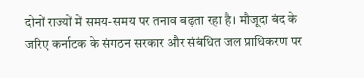दोनों राज्यों में समय-समय पर तनाव बढ़ता रहा है। मौजूदा बंद के जरिए कर्नाटक के संगठन सरकार और संबंधित जल प्राधिकरण पर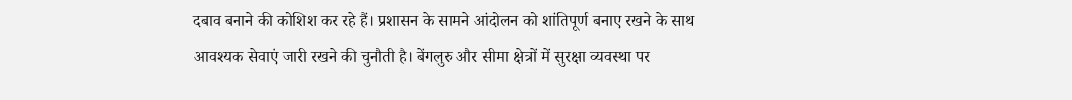दबाव बनाने की कोशिश कर रहे हैं। प्रशासन के सामने आंदोलन को शांतिपूर्ण बनाए रखने के साथ आवश्यक सेवाएं जारी रखने की चुनौती है। बेंगलुरु और सीमा क्षेत्रों में सुरक्षा व्यवस्था पर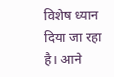विशेष ध्यान दिया जा रहा है। आने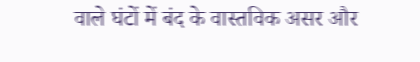वाले घंटों में बंद के वास्तविक असर और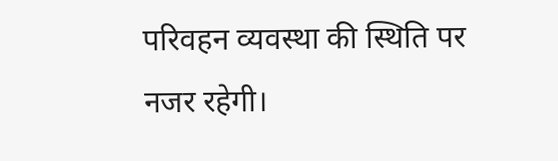परिवहन व्यवस्था की स्थिति पर नजर रहेगी।